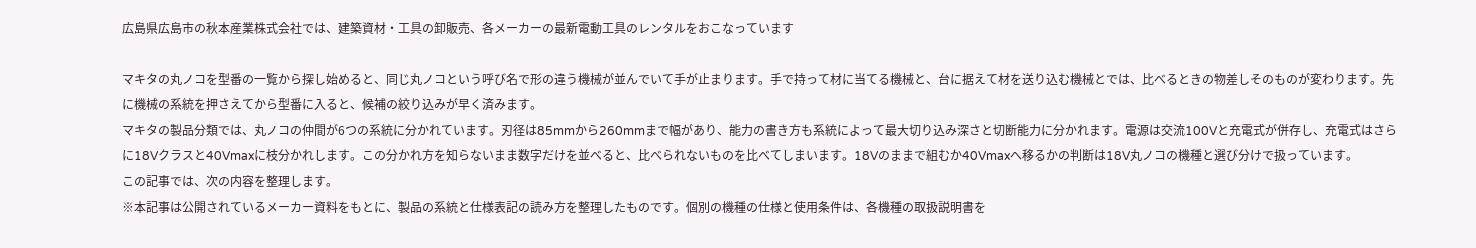広島県広島市の秋本産業株式会社では、建築資材・工具の卸販売、各メーカーの最新電動工具のレンタルをおこなっています

マキタの丸ノコを型番の一覧から探し始めると、同じ丸ノコという呼び名で形の違う機械が並んでいて手が止まります。手で持って材に当てる機械と、台に据えて材を送り込む機械とでは、比べるときの物差しそのものが変わります。先に機械の系統を押さえてから型番に入ると、候補の絞り込みが早く済みます。
マキタの製品分類では、丸ノコの仲間が6つの系統に分かれています。刃径は85mmから260mmまで幅があり、能力の書き方も系統によって最大切り込み深さと切断能力に分かれます。電源は交流100Vと充電式が併存し、充電式はさらに18Vクラスと40Vmaxに枝分かれします。この分かれ方を知らないまま数字だけを並べると、比べられないものを比べてしまいます。18Vのままで組むか40Vmaxへ移るかの判断は18V丸ノコの機種と選び分けで扱っています。
この記事では、次の内容を整理します。
※本記事は公開されているメーカー資料をもとに、製品の系統と仕様表記の読み方を整理したものです。個別の機種の仕様と使用条件は、各機種の取扱説明書を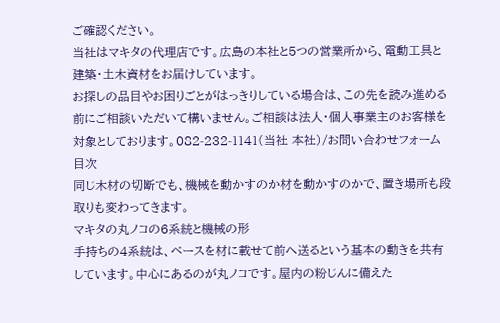ご確認ください。
当社はマキタの代理店です。広島の本社と5つの営業所から、電動工具と建築・土木資材をお届けしています。
お探しの品目やお困りごとがはっきりしている場合は、この先を読み進める前にご相談いただいて構いません。ご相談は法人・個人事業主のお客様を対象としております。082-232-1141(当社 本社)/お問い合わせフォーム
目次
同じ木材の切断でも、機械を動かすのか材を動かすのかで、置き場所も段取りも変わってきます。
マキタの丸ノコの6系統と機械の形
手持ちの4系統は、ベースを材に載せて前へ送るという基本の動きを共有しています。中心にあるのが丸ノコです。屋内の粉じんに備えた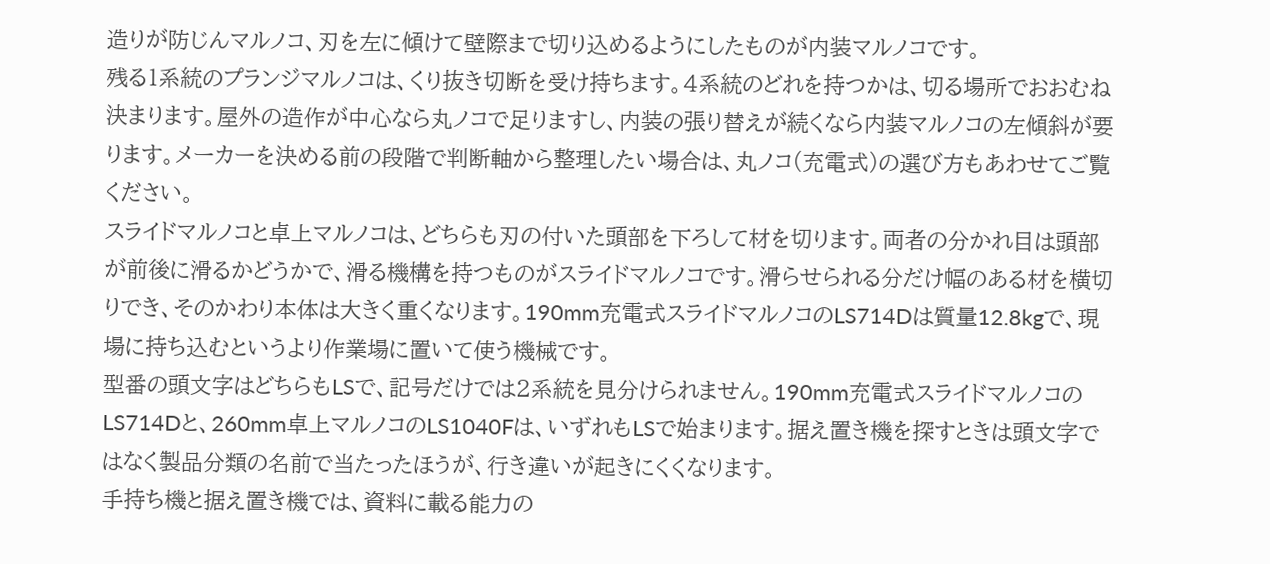造りが防じんマルノコ、刃を左に傾けて壁際まで切り込めるようにしたものが内装マルノコです。
残る1系統のプランジマルノコは、くり抜き切断を受け持ちます。4系統のどれを持つかは、切る場所でおおむね決まります。屋外の造作が中心なら丸ノコで足りますし、内装の張り替えが続くなら内装マルノコの左傾斜が要ります。メーカーを決める前の段階で判断軸から整理したい場合は、丸ノコ(充電式)の選び方もあわせてご覧ください。
スライドマルノコと卓上マルノコは、どちらも刃の付いた頭部を下ろして材を切ります。両者の分かれ目は頭部が前後に滑るかどうかで、滑る機構を持つものがスライドマルノコです。滑らせられる分だけ幅のある材を横切りでき、そのかわり本体は大きく重くなります。190mm充電式スライドマルノコのLS714Dは質量12.8kgで、現場に持ち込むというより作業場に置いて使う機械です。
型番の頭文字はどちらもLSで、記号だけでは2系統を見分けられません。190mm充電式スライドマルノコのLS714Dと、260mm卓上マルノコのLS1040Fは、いずれもLSで始まります。据え置き機を探すときは頭文字ではなく製品分類の名前で当たったほうが、行き違いが起きにくくなります。
手持ち機と据え置き機では、資料に載る能力の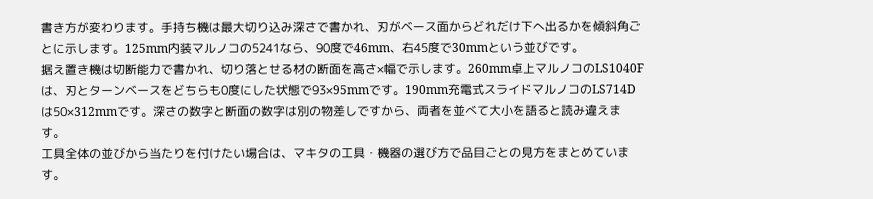書き方が変わります。手持ち機は最大切り込み深さで書かれ、刃がベース面からどれだけ下へ出るかを傾斜角ごとに示します。125mm内装マルノコの5241なら、90度で46mm、右45度で30mmという並びです。
据え置き機は切断能力で書かれ、切り落とせる材の断面を高さ×幅で示します。260mm卓上マルノコのLS1040Fは、刃とターンベースをどちらも0度にした状態で93×95mmです。190mm充電式スライドマルノコのLS714Dは50×312mmです。深さの数字と断面の数字は別の物差しですから、両者を並べて大小を語ると読み違えます。
工具全体の並びから当たりを付けたい場合は、マキタの工具・機器の選び方で品目ごとの見方をまとめています。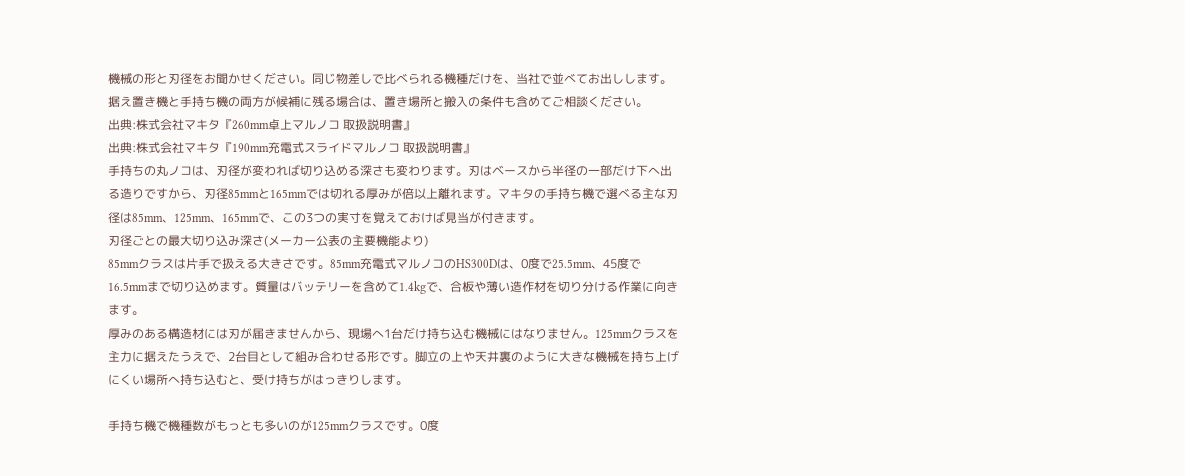機械の形と刃径をお聞かせください。同じ物差しで比べられる機種だけを、当社で並べてお出しします。据え置き機と手持ち機の両方が候補に残る場合は、置き場所と搬入の条件も含めてご相談ください。
出典:株式会社マキタ『260mm卓上マルノコ 取扱説明書』
出典:株式会社マキタ『190mm充電式スライドマルノコ 取扱説明書』
手持ちの丸ノコは、刃径が変われば切り込める深さも変わります。刃はベースから半径の一部だけ下へ出る造りですから、刃径85mmと165mmでは切れる厚みが倍以上離れます。マキタの手持ち機で選べる主な刃径は85mm、125mm、165mmで、この3つの実寸を覚えておけば見当が付きます。
刃径ごとの最大切り込み深さ(メーカー公表の主要機能より)
85mmクラスは片手で扱える大きさです。85mm充電式マルノコのHS300Dは、0度で25.5mm、45度で16.5mmまで切り込めます。質量はバッテリーを含めて1.4kgで、合板や薄い造作材を切り分ける作業に向きます。
厚みのある構造材には刃が届きませんから、現場へ1台だけ持ち込む機械にはなりません。125mmクラスを主力に据えたうえで、2台目として組み合わせる形です。脚立の上や天井裏のように大きな機械を持ち上げにくい場所へ持ち込むと、受け持ちがはっきりします。

手持ち機で機種数がもっとも多いのが125mmクラスです。0度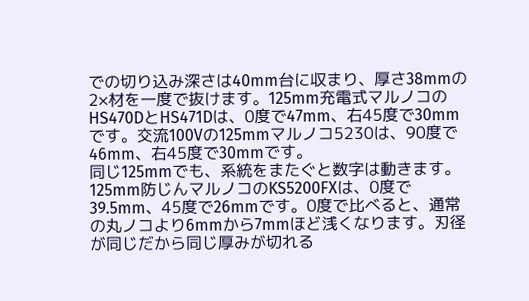での切り込み深さは40mm台に収まり、厚さ38mmの2×材を一度で抜けます。125mm充電式マルノコのHS470DとHS471Dは、0度で47mm、右45度で30mmです。交流100Vの125mmマルノコ5230は、90度で46mm、右45度で30mmです。
同じ125mmでも、系統をまたぐと数字は動きます。125mm防じんマルノコのKS5200FXは、0度で39.5mm、45度で26mmです。0度で比べると、通常の丸ノコより6mmから7mmほど浅くなります。刃径が同じだから同じ厚みが切れる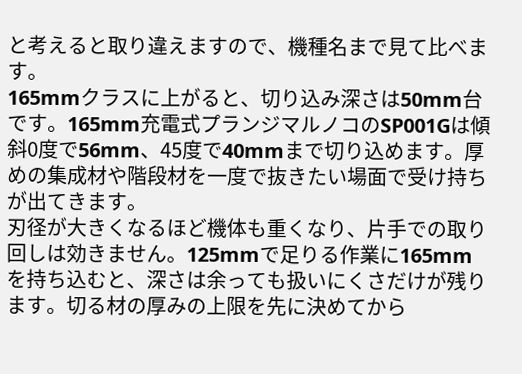と考えると取り違えますので、機種名まで見て比べます。
165mmクラスに上がると、切り込み深さは50mm台です。165mm充電式プランジマルノコのSP001Gは傾斜0度で56mm、45度で40mmまで切り込めます。厚めの集成材や階段材を一度で抜きたい場面で受け持ちが出てきます。
刃径が大きくなるほど機体も重くなり、片手での取り回しは効きません。125mmで足りる作業に165mmを持ち込むと、深さは余っても扱いにくさだけが残ります。切る材の厚みの上限を先に決めてから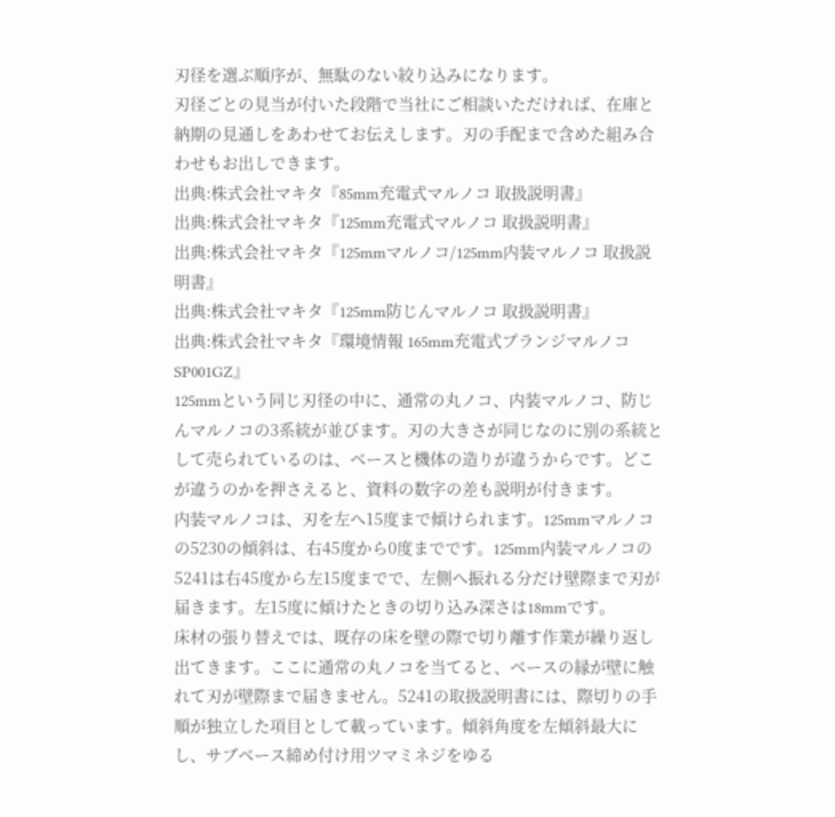刃径を選ぶ順序が、無駄のない絞り込みになります。
刃径ごとの見当が付いた段階で当社にご相談いただければ、在庫と納期の見通しをあわせてお伝えします。刃の手配まで含めた組み合わせもお出しできます。
出典:株式会社マキタ『85mm充電式マルノコ 取扱説明書』
出典:株式会社マキタ『125mm充電式マルノコ 取扱説明書』
出典:株式会社マキタ『125mmマルノコ/125mm内装マルノコ 取扱説明書』
出典:株式会社マキタ『125mm防じんマルノコ 取扱説明書』
出典:株式会社マキタ『環境情報 165mm充電式プランジマルノコ SP001GZ』
125mmという同じ刃径の中に、通常の丸ノコ、内装マルノコ、防じんマルノコの3系統が並びます。刃の大きさが同じなのに別の系統として売られているのは、ベースと機体の造りが違うからです。どこが違うのかを押さえると、資料の数字の差も説明が付きます。
内装マルノコは、刃を左へ15度まで傾けられます。125mmマルノコの5230の傾斜は、右45度から0度までです。125mm内装マルノコの5241は右45度から左15度までで、左側へ振れる分だけ壁際まで刃が届きます。左15度に傾けたときの切り込み深さは18mmです。
床材の張り替えでは、既存の床を壁の際で切り離す作業が繰り返し出てきます。ここに通常の丸ノコを当てると、ベースの縁が壁に触れて刃が壁際まで届きません。5241の取扱説明書には、際切りの手順が独立した項目として載っています。傾斜角度を左傾斜最大にし、サブベース締め付け用ツマミネジをゆる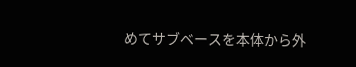めてサブベースを本体から外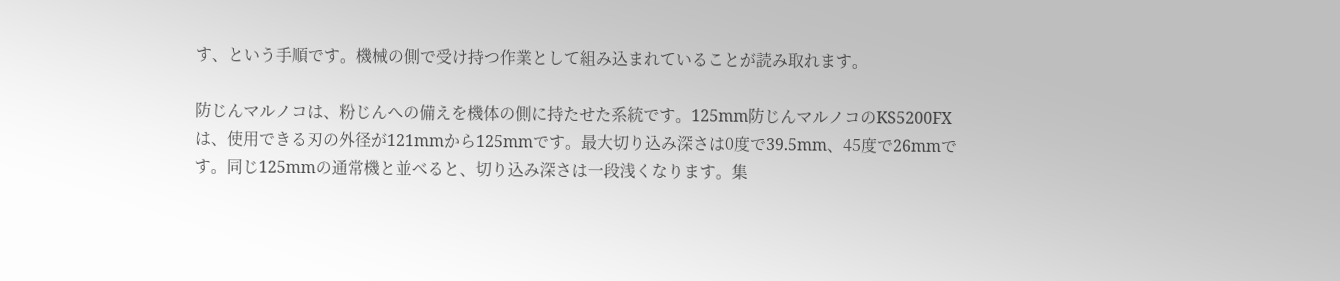す、という手順です。機械の側で受け持つ作業として組み込まれていることが読み取れます。

防じんマルノコは、粉じんへの備えを機体の側に持たせた系統です。125mm防じんマルノコのKS5200FXは、使用できる刃の外径が121mmから125mmです。最大切り込み深さは0度で39.5mm、45度で26mmです。同じ125mmの通常機と並べると、切り込み深さは一段浅くなります。集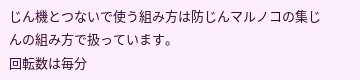じん機とつないで使う組み方は防じんマルノコの集じんの組み方で扱っています。
回転数は毎分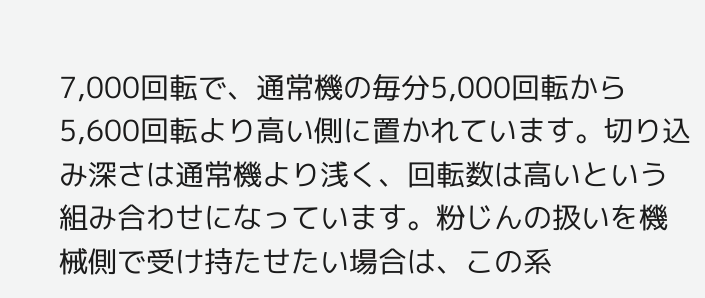7,000回転で、通常機の毎分5,000回転から5,600回転より高い側に置かれています。切り込み深さは通常機より浅く、回転数は高いという組み合わせになっています。粉じんの扱いを機械側で受け持たせたい場合は、この系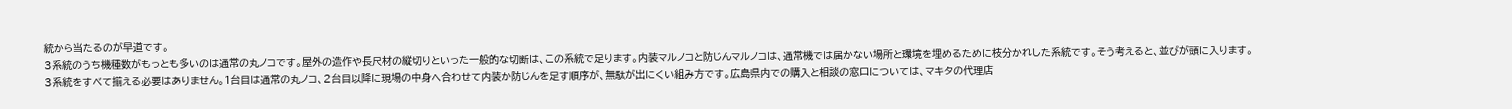統から当たるのが早道です。
3系統のうち機種数がもっとも多いのは通常の丸ノコです。屋外の造作や長尺材の縦切りといった一般的な切断は、この系統で足ります。内装マルノコと防じんマルノコは、通常機では届かない場所と環境を埋めるために枝分かれした系統です。そう考えると、並びが頭に入ります。
3系統をすべて揃える必要はありません。1台目は通常の丸ノコ、2台目以降に現場の中身へ合わせて内装か防じんを足す順序が、無駄が出にくい組み方です。広島県内での購入と相談の窓口については、マキタの代理店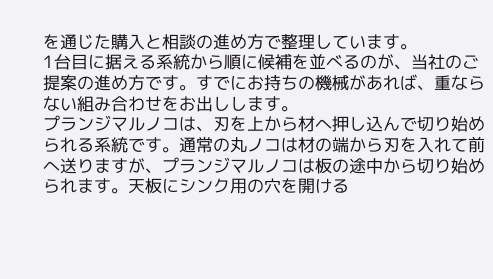を通じた購入と相談の進め方で整理しています。
1台目に据える系統から順に候補を並べるのが、当社のご提案の進め方です。すでにお持ちの機械があれば、重ならない組み合わせをお出しします。
プランジマルノコは、刃を上から材へ押し込んで切り始められる系統です。通常の丸ノコは材の端から刃を入れて前へ送りますが、プランジマルノコは板の途中から切り始められます。天板にシンク用の穴を開ける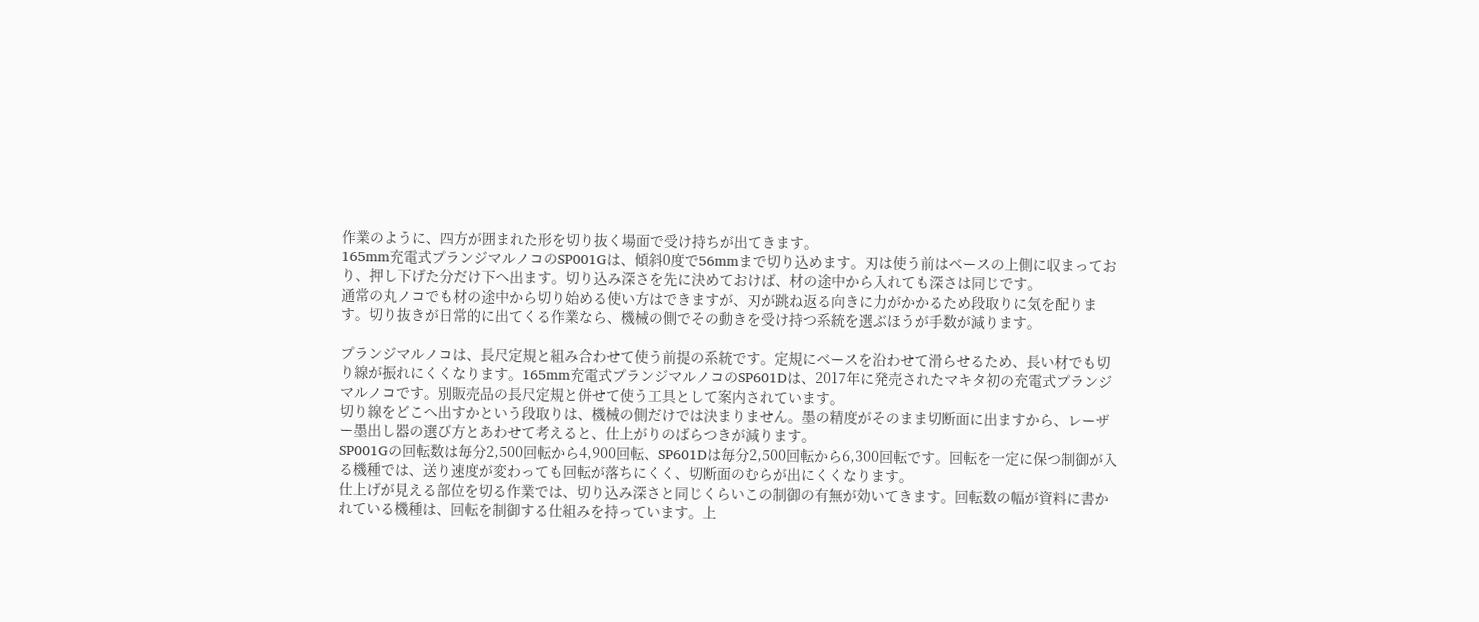作業のように、四方が囲まれた形を切り抜く場面で受け持ちが出てきます。
165mm充電式プランジマルノコのSP001Gは、傾斜0度で56mmまで切り込めます。刃は使う前はベースの上側に収まっており、押し下げた分だけ下へ出ます。切り込み深さを先に決めておけば、材の途中から入れても深さは同じです。
通常の丸ノコでも材の途中から切り始める使い方はできますが、刃が跳ね返る向きに力がかかるため段取りに気を配ります。切り抜きが日常的に出てくる作業なら、機械の側でその動きを受け持つ系統を選ぶほうが手数が減ります。

プランジマルノコは、長尺定規と組み合わせて使う前提の系統です。定規にベースを沿わせて滑らせるため、長い材でも切り線が振れにくくなります。165mm充電式プランジマルノコのSP601Dは、2017年に発売されたマキタ初の充電式プランジマルノコです。別販売品の長尺定規と併せて使う工具として案内されています。
切り線をどこへ出すかという段取りは、機械の側だけでは決まりません。墨の精度がそのまま切断面に出ますから、レーザー墨出し器の選び方とあわせて考えると、仕上がりのばらつきが減ります。
SP001Gの回転数は毎分2,500回転から4,900回転、SP601Dは毎分2,500回転から6,300回転です。回転を一定に保つ制御が入る機種では、送り速度が変わっても回転が落ちにくく、切断面のむらが出にくくなります。
仕上げが見える部位を切る作業では、切り込み深さと同じくらいこの制御の有無が効いてきます。回転数の幅が資料に書かれている機種は、回転を制御する仕組みを持っています。上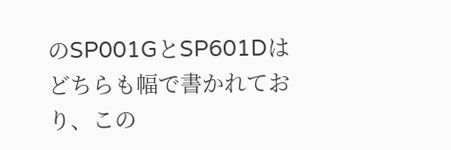のSP001GとSP601Dはどちらも幅で書かれており、この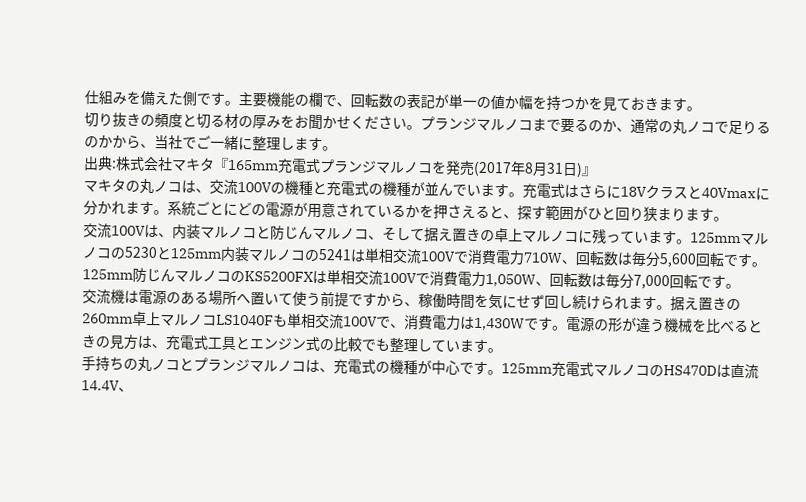仕組みを備えた側です。主要機能の欄で、回転数の表記が単一の値か幅を持つかを見ておきます。
切り抜きの頻度と切る材の厚みをお聞かせください。プランジマルノコまで要るのか、通常の丸ノコで足りるのかから、当社でご一緒に整理します。
出典:株式会社マキタ『165mm充電式プランジマルノコを発売(2017年8月31日)』
マキタの丸ノコは、交流100Vの機種と充電式の機種が並んでいます。充電式はさらに18Vクラスと40Vmaxに分かれます。系統ごとにどの電源が用意されているかを押さえると、探す範囲がひと回り狭まります。
交流100Vは、内装マルノコと防じんマルノコ、そして据え置きの卓上マルノコに残っています。125mmマルノコの5230と125mm内装マルノコの5241は単相交流100Vで消費電力710W、回転数は毎分5,600回転です。125mm防じんマルノコのKS5200FXは単相交流100Vで消費電力1,050W、回転数は毎分7,000回転です。
交流機は電源のある場所へ置いて使う前提ですから、稼働時間を気にせず回し続けられます。据え置きの260mm卓上マルノコLS1040Fも単相交流100Vで、消費電力は1,430Wです。電源の形が違う機械を比べるときの見方は、充電式工具とエンジン式の比較でも整理しています。
手持ちの丸ノコとプランジマルノコは、充電式の機種が中心です。125mm充電式マルノコのHS470Dは直流14.4V、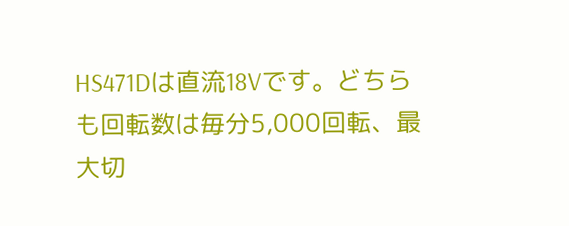HS471Dは直流18Vです。どちらも回転数は毎分5,000回転、最大切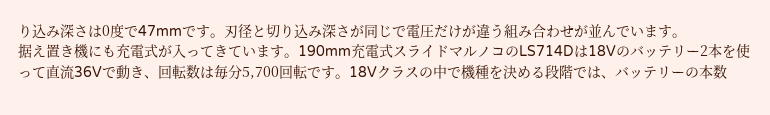り込み深さは0度で47mmです。刃径と切り込み深さが同じで電圧だけが違う組み合わせが並んでいます。
据え置き機にも充電式が入ってきています。190mm充電式スライドマルノコのLS714Dは18Vのバッテリー2本を使って直流36Vで動き、回転数は毎分5,700回転です。18Vクラスの中で機種を決める段階では、バッテリーの本数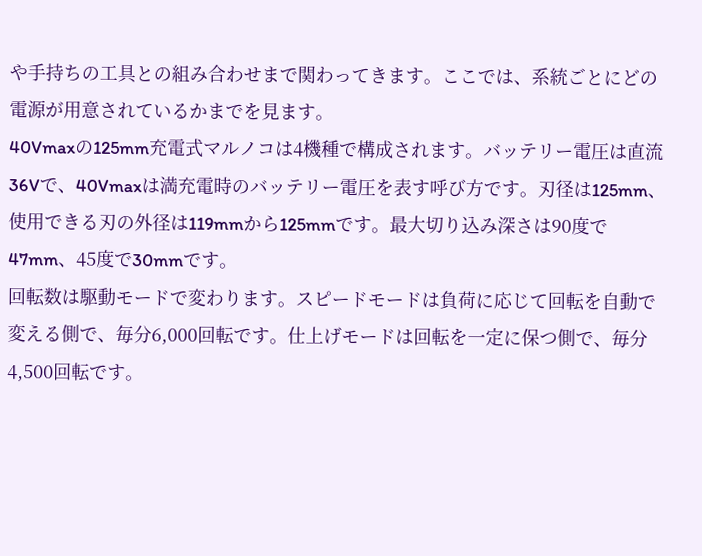や手持ちの工具との組み合わせまで関わってきます。ここでは、系統ごとにどの電源が用意されているかまでを見ます。
40Vmaxの125mm充電式マルノコは4機種で構成されます。バッテリー電圧は直流36Vで、40Vmaxは満充電時のバッテリー電圧を表す呼び方です。刃径は125mm、使用できる刃の外径は119mmから125mmです。最大切り込み深さは90度で47mm、45度で30mmです。
回転数は駆動モードで変わります。スピードモードは負荷に応じて回転を自動で変える側で、毎分6,000回転です。仕上げモードは回転を一定に保つ側で、毎分4,500回転です。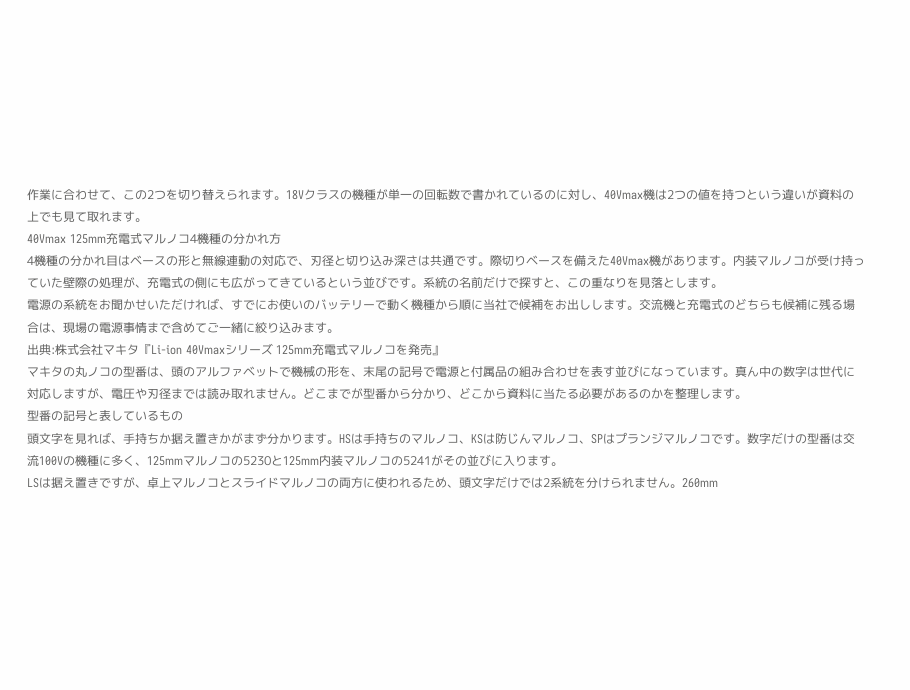作業に合わせて、この2つを切り替えられます。18Vクラスの機種が単一の回転数で書かれているのに対し、40Vmax機は2つの値を持つという違いが資料の上でも見て取れます。
40Vmax 125mm充電式マルノコ4機種の分かれ方
4機種の分かれ目はベースの形と無線連動の対応で、刃径と切り込み深さは共通です。際切りベースを備えた40Vmax機があります。内装マルノコが受け持っていた壁際の処理が、充電式の側にも広がってきているという並びです。系統の名前だけで探すと、この重なりを見落とします。
電源の系統をお聞かせいただければ、すでにお使いのバッテリーで動く機種から順に当社で候補をお出しします。交流機と充電式のどちらも候補に残る場合は、現場の電源事情まで含めてご一緒に絞り込みます。
出典:株式会社マキタ『Li-ion 40Vmaxシリーズ 125mm充電式マルノコを発売』
マキタの丸ノコの型番は、頭のアルファベットで機械の形を、末尾の記号で電源と付属品の組み合わせを表す並びになっています。真ん中の数字は世代に対応しますが、電圧や刃径までは読み取れません。どこまでが型番から分かり、どこから資料に当たる必要があるのかを整理します。
型番の記号と表しているもの
頭文字を見れば、手持ちか据え置きかがまず分かります。HSは手持ちのマルノコ、KSは防じんマルノコ、SPはプランジマルノコです。数字だけの型番は交流100Vの機種に多く、125mmマルノコの5230と125mm内装マルノコの5241がその並びに入ります。
LSは据え置きですが、卓上マルノコとスライドマルノコの両方に使われるため、頭文字だけでは2系統を分けられません。260mm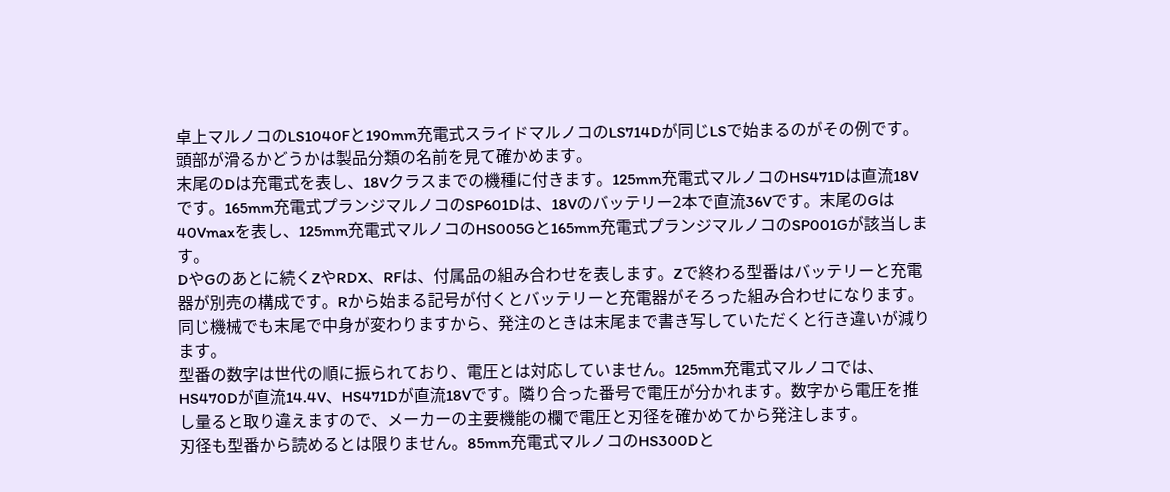卓上マルノコのLS1040Fと190mm充電式スライドマルノコのLS714Dが同じLSで始まるのがその例です。頭部が滑るかどうかは製品分類の名前を見て確かめます。
末尾のDは充電式を表し、18Vクラスまでの機種に付きます。125mm充電式マルノコのHS471Dは直流18Vです。165mm充電式プランジマルノコのSP601Dは、18Vのバッテリー2本で直流36Vです。末尾のGは40Vmaxを表し、125mm充電式マルノコのHS005Gと165mm充電式プランジマルノコのSP001Gが該当します。
DやGのあとに続くZやRDX、RFは、付属品の組み合わせを表します。Zで終わる型番はバッテリーと充電器が別売の構成です。Rから始まる記号が付くとバッテリーと充電器がそろった組み合わせになります。同じ機械でも末尾で中身が変わりますから、発注のときは末尾まで書き写していただくと行き違いが減ります。
型番の数字は世代の順に振られており、電圧とは対応していません。125mm充電式マルノコでは、HS470Dが直流14.4V、HS471Dが直流18Vです。隣り合った番号で電圧が分かれます。数字から電圧を推し量ると取り違えますので、メーカーの主要機能の欄で電圧と刃径を確かめてから発注します。
刃径も型番から読めるとは限りません。85mm充電式マルノコのHS300Dと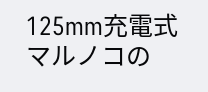125mm充電式マルノコの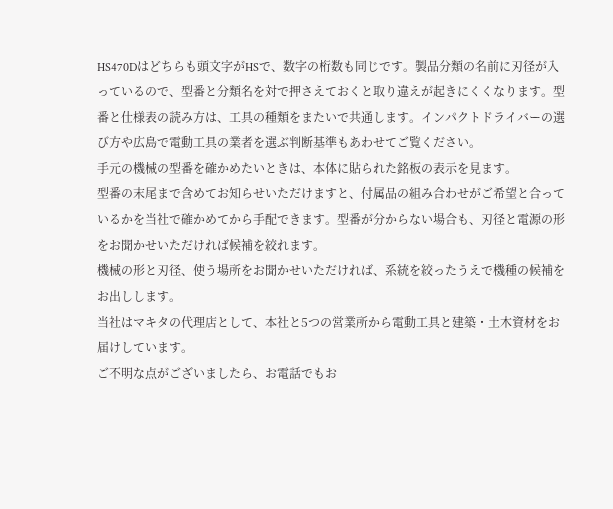HS470Dはどちらも頭文字がHSで、数字の桁数も同じです。製品分類の名前に刃径が入っているので、型番と分類名を対で押さえておくと取り違えが起きにくくなります。型番と仕様表の読み方は、工具の種類をまたいで共通します。インパクトドライバーの選び方や広島で電動工具の業者を選ぶ判断基準もあわせてご覧ください。
手元の機械の型番を確かめたいときは、本体に貼られた銘板の表示を見ます。
型番の末尾まで含めてお知らせいただけますと、付属品の組み合わせがご希望と合っているかを当社で確かめてから手配できます。型番が分からない場合も、刃径と電源の形をお聞かせいただければ候補を絞れます。
機械の形と刃径、使う場所をお聞かせいただければ、系統を絞ったうえで機種の候補をお出しします。
当社はマキタの代理店として、本社と5つの営業所から電動工具と建築・土木資材をお届けしています。
ご不明な点がございましたら、お電話でもお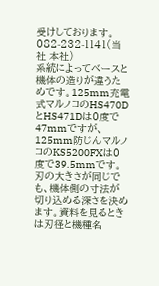受けしております。082-232-1141(当社 本社)
系統によってベースと機体の造りが違うためです。125mm充電式マルノコのHS470DとHS471Dは0度で47mmですが、125mm防じんマルノコのKS5200FXは0度で39.5mmです。刃の大きさが同じでも、機体側の寸法が切り込める深さを決めます。資料を見るときは刃径と機種名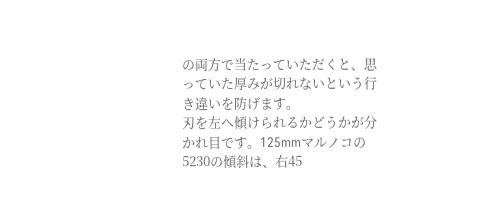の両方で当たっていただくと、思っていた厚みが切れないという行き違いを防げます。
刃を左へ傾けられるかどうかが分かれ目です。125mmマルノコの5230の傾斜は、右45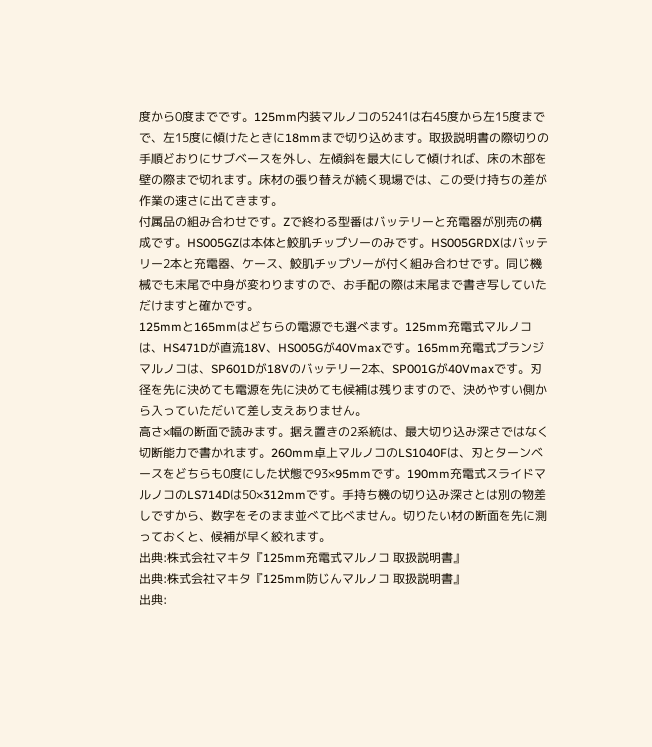度から0度までです。125mm内装マルノコの5241は右45度から左15度までで、左15度に傾けたときに18mmまで切り込めます。取扱説明書の際切りの手順どおりにサブベースを外し、左傾斜を最大にして傾ければ、床の木部を壁の際まで切れます。床材の張り替えが続く現場では、この受け持ちの差が作業の速さに出てきます。
付属品の組み合わせです。Zで終わる型番はバッテリーと充電器が別売の構成です。HS005GZは本体と鮫肌チップソーのみです。HS005GRDXはバッテリー2本と充電器、ケース、鮫肌チップソーが付く組み合わせです。同じ機械でも末尾で中身が変わりますので、お手配の際は末尾まで書き写していただけますと確かです。
125mmと165mmはどちらの電源でも選べます。125mm充電式マルノコは、HS471Dが直流18V、HS005Gが40Vmaxです。165mm充電式プランジマルノコは、SP601Dが18Vのバッテリー2本、SP001Gが40Vmaxです。刃径を先に決めても電源を先に決めても候補は残りますので、決めやすい側から入っていただいて差し支えありません。
高さ×幅の断面で読みます。据え置きの2系統は、最大切り込み深さではなく切断能力で書かれます。260mm卓上マルノコのLS1040Fは、刃とターンベースをどちらも0度にした状態で93×95mmです。190mm充電式スライドマルノコのLS714Dは50×312mmです。手持ち機の切り込み深さとは別の物差しですから、数字をそのまま並べて比べません。切りたい材の断面を先に測っておくと、候補が早く絞れます。
出典:株式会社マキタ『125mm充電式マルノコ 取扱説明書』
出典:株式会社マキタ『125mm防じんマルノコ 取扱説明書』
出典: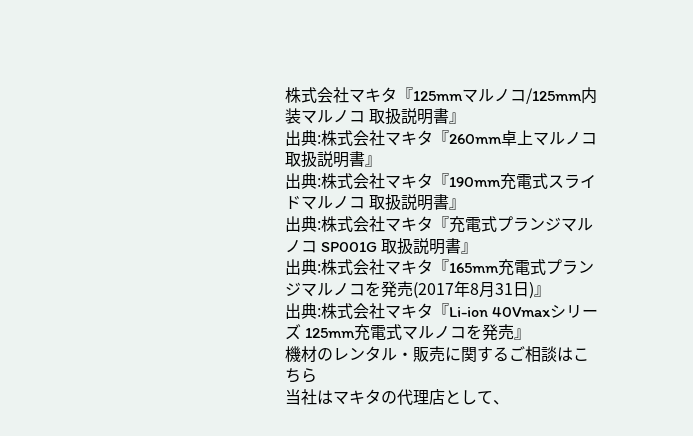株式会社マキタ『125mmマルノコ/125mm内装マルノコ 取扱説明書』
出典:株式会社マキタ『260mm卓上マルノコ 取扱説明書』
出典:株式会社マキタ『190mm充電式スライドマルノコ 取扱説明書』
出典:株式会社マキタ『充電式プランジマルノコ SP001G 取扱説明書』
出典:株式会社マキタ『165mm充電式プランジマルノコを発売(2017年8月31日)』
出典:株式会社マキタ『Li-ion 40Vmaxシリーズ 125mm充電式マルノコを発売』
機材のレンタル・販売に関するご相談はこちら
当社はマキタの代理店として、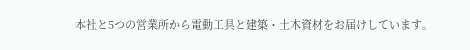本社と5つの営業所から電動工具と建築・土木資材をお届けしています。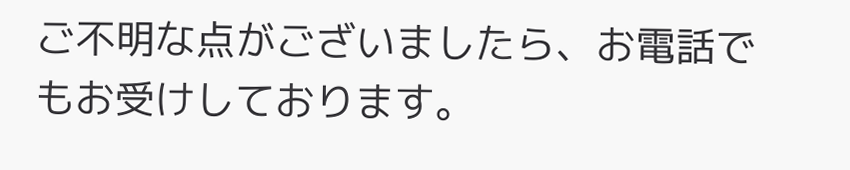ご不明な点がございましたら、お電話でもお受けしております。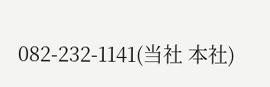082-232-1141(当社 本社)